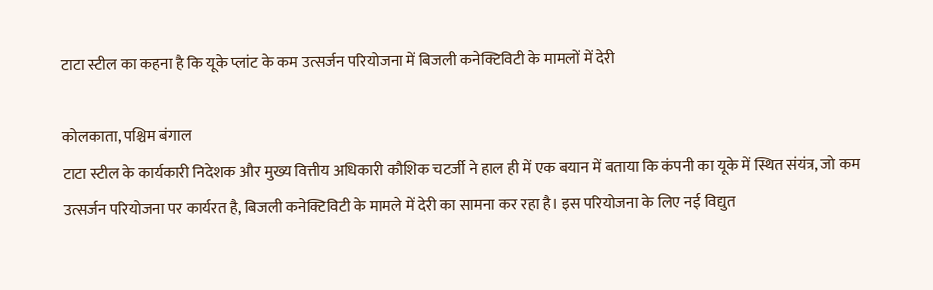टाटा स्टील का कहना है कि यूके प्लांट के कम उत्सर्जन परियोजना में बिजली कनेक्टिविटी के मामलों में देरी

कोलकाता, पश्चिम बंगाल
टाटा स्टील के कार्यकारी निदेशक और मुख्य वित्तीय अधिकारी कौशिक चटर्जी ने हाल ही में एक बयान में बताया कि कंपनी का यूके में स्थित संयंत्र, जो कम उत्सर्जन परियोजना पर कार्यरत है, बिजली कनेक्टिविटी के मामले में देरी का सामना कर रहा है। इस परियोजना के लिए नई विद्युत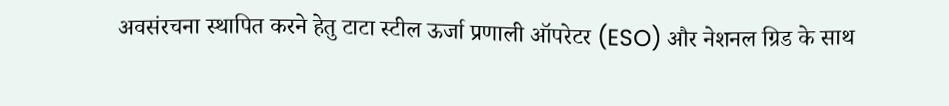अवसंरचना स्थापित करने हेतु टाटा स्टील ऊर्जा प्रणाली ऑपरेटर (ESO) और नेशनल ग्रिड के साथ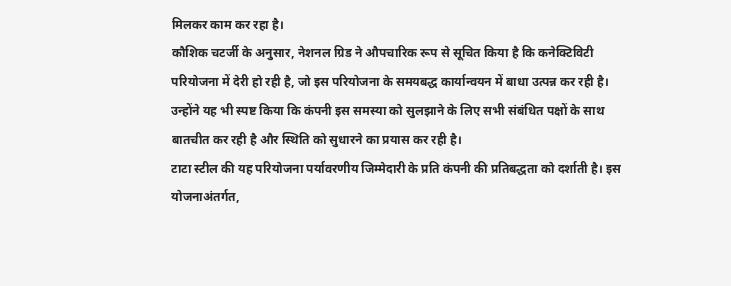मिलकर काम कर रहा है।
कौशिक चटर्जी के अनुसार, नेशनल ग्रिड ने औपचारिक रूप से सूचित किया है कि कनेक्टिविटी परियोजना में देरी हो रही है, जो इस परियोजना के समयबद्ध कार्यान्वयन में बाधा उत्पन्न कर रही है। उन्होंने यह भी स्पष्ट किया कि कंपनी इस समस्या को सुलझाने के लिए सभी संबंधित पक्षों के साथ बातचीत कर रही है और स्थिति को सुधारने का प्रयास कर रही है।
टाटा स्टील की यह परियोजना पर्यावरणीय जिम्मेदारी के प्रति कंपनी की प्रतिबद्धता को दर्शाती है। इस योजनाअंतर्गत,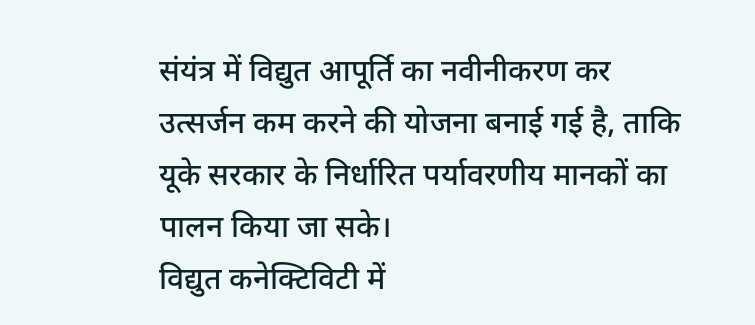संयंत्र में विद्युत आपूर्ति का नवीनीकरण कर उत्सर्जन कम करने की योजना बनाई गई है, ताकि यूके सरकार के निर्धारित पर्यावरणीय मानकों का पालन किया जा सके।
विद्युत कनेक्टिविटी में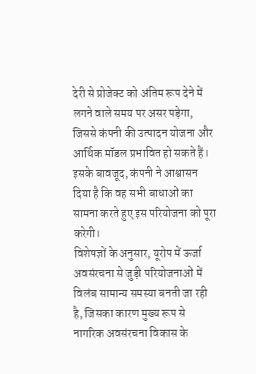देरी से प्रोजेक्ट को अंतिम रूप देने में लगने वाले समय पर असर पड़ेगा, जिससे कंपनी की उत्पादन योजना और आर्थिक मॉडल प्रभावित हो सकते हैं। इसके बावजूद, कंपनी ने आश्वासन दिया है कि वह सभी बाधाओं का सामना करते हुए इस परियोजना को पूरा करेगी।
विशेषज्ञों के अनुसार, यूरोप में ऊर्जा अवसंरचना से जुड़ी परियोजनाओं में विलंब सामान्य समस्या बनती जा रही है, जिसका कारण मुख्य रूप से नागरिक अवसंरचना विकास के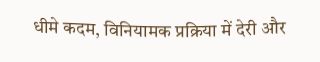धीमे कदम, विनियामक प्रक्रिया में देरी और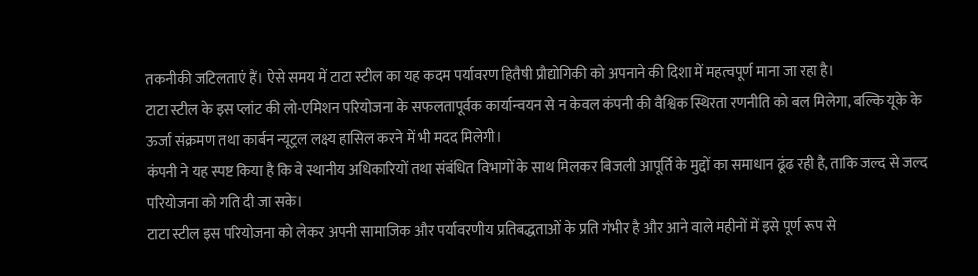तकनीकी जटिलताएं हैं। ऐसे समय में टाटा स्टील का यह कदम पर्यावरण हितैषी प्रौद्योगिकी को अपनाने की दिशा में महत्वपूर्ण माना जा रहा है।
टाटा स्टील के इस प्लांट की लो-एमिशन परियोजना के सफलतापूर्वक कार्यान्वयन से न केवल कंपनी की वैश्विक स्थिरता रणनीति को बल मिलेगा, बल्कि यूके के ऊर्जा संक्रमण तथा कार्बन न्यूट्रल लक्ष्य हासिल करने में भी मदद मिलेगी।
कंपनी ने यह स्पष्ट किया है कि वे स्थानीय अधिकारियों तथा संबंधित विभागों के साथ मिलकर बिजली आपूर्ति के मुद्दों का समाधान ढूंढ रही है, ताकि जल्द से जल्द परियोजना को गति दी जा सके।
टाटा स्टील इस परियोजना को लेकर अपनी सामाजिक और पर्यावरणीय प्रतिबद्धताओं के प्रति गंभीर है और आने वाले महीनों में इसे पूर्ण रूप से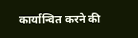कार्यान्वित करने की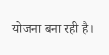योजना बना रही है।